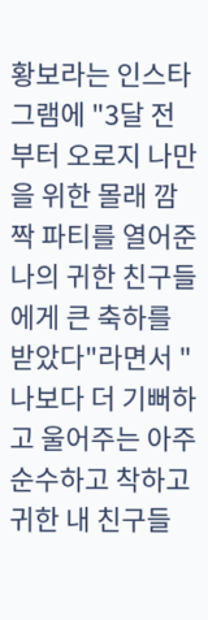황보라는 인스타그램에 "3달 전부터 오로지 나만을 위한 몰래 깜짝 파티를 열어준 나의 귀한 친구들에게 큰 축하를 받았다"라면서 "나보다 더 기뻐하고 울어주는 아주 순수하고 착하고 귀한 내 친구들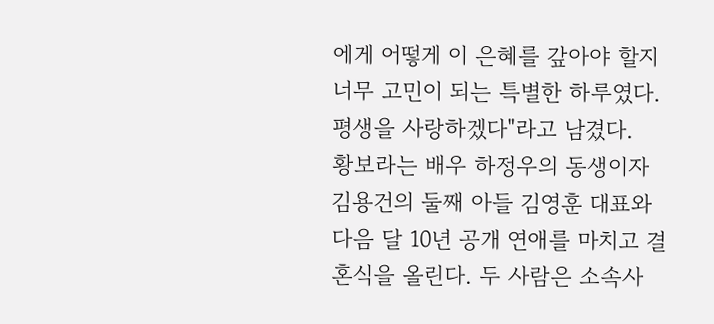에게 어떻게 이 은혜를 갚아야 할지 너무 고민이 되는 특별한 하루였다. 평생을 사랑하겠다"라고 남겼다.
황보라는 배우 하정우의 동생이자 김용건의 둘째 아들 김영훈 대표와 다음 달 10년 공개 연애를 마치고 결혼식을 올린다. 두 사람은 소속사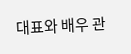대표와 배우 관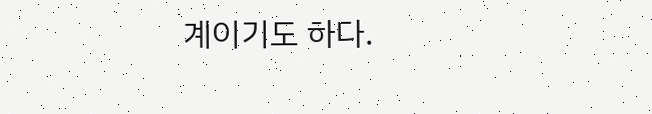계이기도 하다.